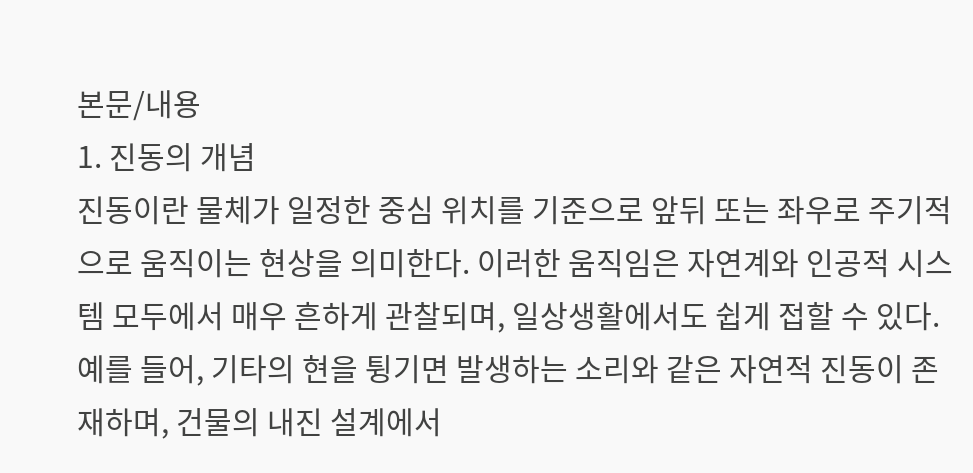본문/내용
1. 진동의 개념
진동이란 물체가 일정한 중심 위치를 기준으로 앞뒤 또는 좌우로 주기적으로 움직이는 현상을 의미한다. 이러한 움직임은 자연계와 인공적 시스템 모두에서 매우 흔하게 관찰되며, 일상생활에서도 쉽게 접할 수 있다. 예를 들어, 기타의 현을 튕기면 발생하는 소리와 같은 자연적 진동이 존재하며, 건물의 내진 설계에서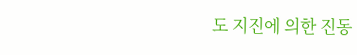도 지진에 의한 진동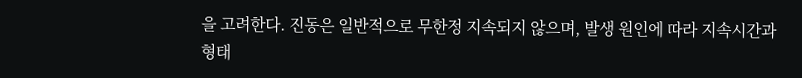을 고려한다. 진동은 일반적으로 무한정 지속되지 않으며, 발생 원인에 따라 지속시간과 형태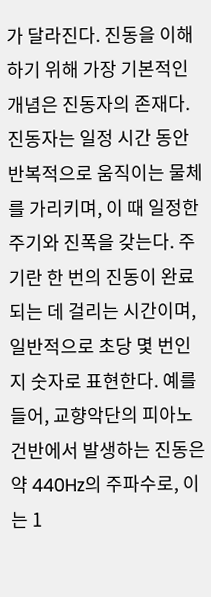가 달라진다. 진동을 이해하기 위해 가장 기본적인 개념은 진동자의 존재다. 진동자는 일정 시간 동안 반복적으로 움직이는 물체를 가리키며, 이 때 일정한 주기와 진폭을 갖는다. 주기란 한 번의 진동이 완료되는 데 걸리는 시간이며, 일반적으로 초당 몇 번인지 숫자로 표현한다. 예를 들어, 교향악단의 피아노 건반에서 발생하는 진동은 약 440Hz의 주파수로, 이는 1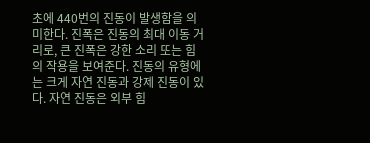초에 440번의 진동이 발생함을 의미한다. 진폭은 진동의 최대 이동 거리로, 큰 진폭은 강한 소리 또는 힘의 작용을 보여준다. 진동의 유형에는 크게 자연 진동과 강제 진동이 있다. 자연 진동은 외부 힘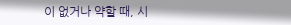이 없거나 약할 때, 시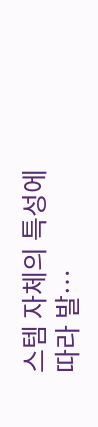스템 자체의 특성에 따라 발…